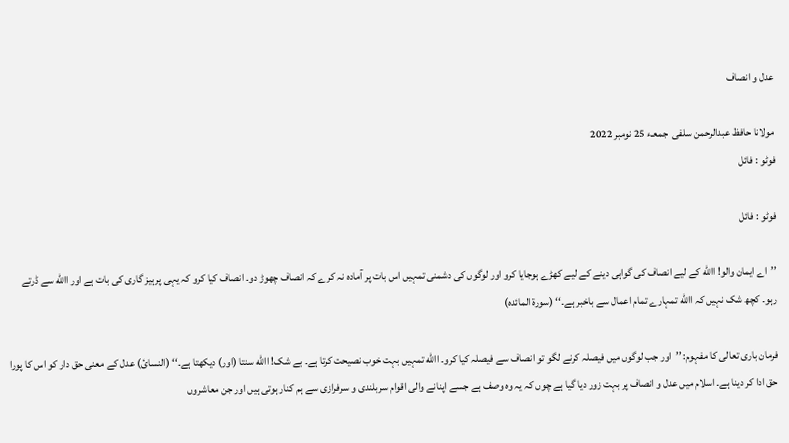عدل و انصاف

مولانا حافظ عبدالرحمن سلفی  جمعـء 25 نومبر 2022
فوٹو : فائل

فوٹو : فائل

’’اے ایمان والو! االله کے لیے انصاف کی گواہی دینے کے لیے کھڑے ہوجایا کرو اور لوگوں کی دشمنی تمہیں اس بات پر آمادہ نہ کرے کہ انصاف چھوڑ دو۔ انصاف کیا کرو کہ یہی پرہیز گاری کی بات ہے اور االله سے ڈرتے رہو۔ کچھ شک نہیں کہ االله تمہارے تمام اعمال سے باخبر ہے۔‘‘ (سورۃ المائدہ)

فرمان باری تعالی کا مفہوم: ’’اور جب لوگوں میں فیصلہ کرنے لگو تو انصاف سے فیصلہ کیا کرو۔ االله تمہیں بہت خوب نصیحت کرتا ہے۔ بے شک! االله سنتا (اور) دیکھتا ہے۔‘‘ (النسائ) عدل کے معنی حق دار کو اس کا پورا حق ادا کر دینا ہے۔ اسلام میں عدل و انصاف پر بہت زور دیا گیا ہے چوں کہ یہ وہ وصف ہے جسے اپنانے والی اقوام سربلندی و سرفرازی سے ہم کنار ہوتی ہیں اور جن معاشروں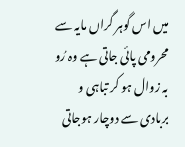میں اس گوہر گراں مایہ سے محرومی پائی جاتی ہے وہ رُو بہ زوال ہو کر تباہی و بربادی سے دوچار ہوجاتی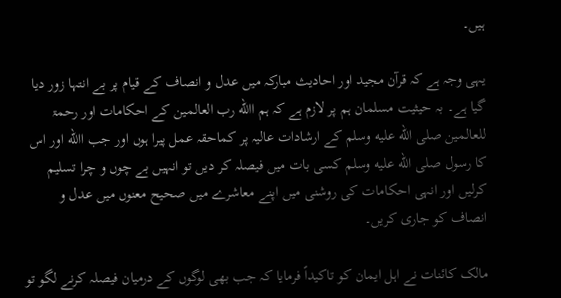ہیں۔

یہی وجہ ہے کہ قرآن مجید اور احادیث مبارکہ میں عدل و انصاف کے قیام پر بے انتہا زور دیا گیا ہے۔ بہ حیثیت مسلمان ہم پر لازم ہے کہ ہم االله رب العالمین کے احکامات اور رحمۃ للعالمین صلى الله عليه وسلم کے ارشادات عالیہ پر کماحقہ عمل پیرا ہوں اور جب االله اور اس کا رسول صلى الله عليه وسلم کسی بات میں فیصلہ کر دیں تو انہیں بے چوں و چرا تسلیم کرلیں اور انہی احکامات کی روشنی میں اپنے معاشرے میں صحیح معنوں میں عدل و انصاف کو جاری کریں۔

مالک کائنات نے اہل ایمان کو تاکیداً فرمایا کہ جب بھی لوگوں کے درمیان فیصلہ کرنے لگو تو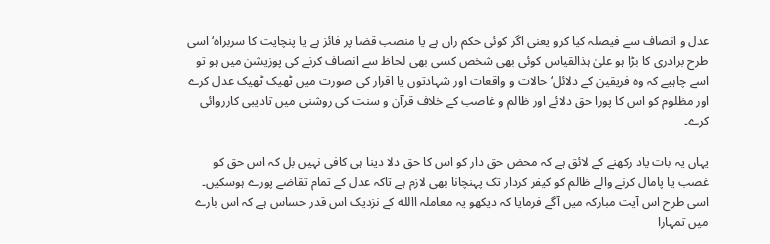عدل و انصاف سے فیصلہ کیا کرو یعنی اگر کوئی حکم راں ہے یا منصب قضا پر فائز ہے یا پنچایت کا سربراہ‘ اسی طرح برادری کا بڑا ہو علیٰ ہذالقیاس کوئی بھی شخص کسی بھی لحاظ سے انصاف کرنے کی پوزیشن میں ہو تو اسے چاہیے کہ وہ فریقین کے دلائل‘ حالات و واقعات اور شہادتوں یا اقرار کی صورت میں ٹھیک ٹھیک عدل کرے اور مظلوم کو اس کا پورا حق دلائے اور ظالم و غاصب کے خلاف قرآن و سنت کی روشنی میں تادیبی کارروائی کرے۔

یہاں یہ بات یاد رکھنے کے لائق ہے کہ محض حق دار کو اس کا حق دلا دینا ہی کافی نہیں بل کہ اس حق کو غصب یا پامال کرنے والے ظالم کو کیفر کردار تک پہنچانا بھی لازم ہے تاکہ عدل کے تمام تقاضے پورے ہوسکیں۔ اسی طرح اس آیت مبارکہ میں آگے فرمایا کہ دیکھو یہ معاملہ االله کے نزدیک اس قدر حساس ہے کہ اس بارے میں تمہارا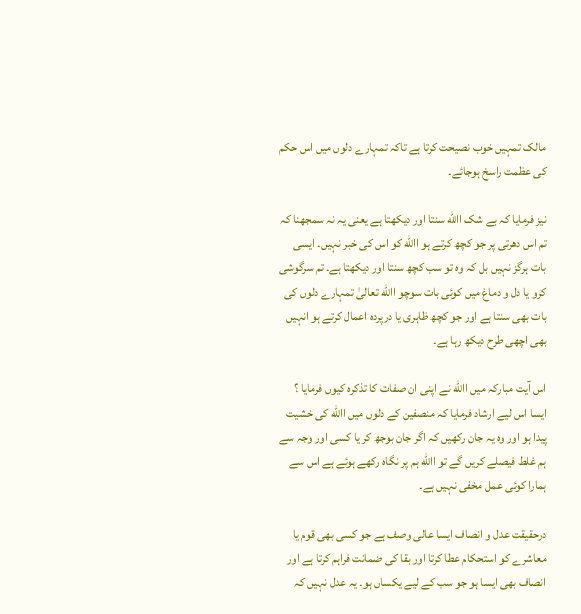مالک تمہیں خوب نصیحت کرتا ہے تاکہ تمہارے دلوں میں اس حکم کی عظمت راسخ ہوجائے۔

نیز فرمایا کہ بے شک االله سنتا اور دیکھتا ہے یعنی یہ نہ سمجھنا کہ تم اس دھرتی پر جو کچھ کرتے ہو االله کو اس کی خبر نہیں۔ ایسی بات ہرگز نہیں بل کہ وہ تو سب کچھ سنتا اور دیکھتا ہے۔ تم سرگوشی کرو یا دل و دماغ میں کوئی بات سوچو االله تعالیٰ تمہارے دلوں کی بات بھی سنتا ہے اور جو کچھ ظاہری یا درپردہ اعمال کرتے ہو انہیں بھی اچھی طرح دیکھ رہا ہے۔

اس آیت مبارکہ میں االله نے اپنی ان صفات کا تذکرہ کیوں فرمایا ؟ ایسا اس لیے ارشاد فرمایا کہ منصفین کے دلوں میں االله کی خشیت پیدا ہو اور وہ یہ جان رکھیں کہ اگر جان بوجھ کر یا کسی اور وجہ سے ہم غلط فیصلے کریں گے تو االله ہم پر نگاہ رکھے ہوئے ہے اس سے ہمارا کوئی عمل مخفی نہیں ہے۔

درحقیقت عدل و انصاف ایسا عالی وصف ہے جو کسی بھی قوم یا معاشرے کو استحکام عطا کرتا اور بقا کی ضمانت فراہم کرتا ہے اور انصاف بھی ایسا ہو جو سب کے لیے یکساں ہو۔ یہ عدل نہیں کہ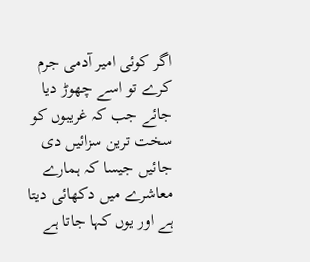اگر کوئی امیر آدمی جرم کرے تو اسے چھوڑ دیا جائے جب کہ غریبوں کو سخت ترین سزائیں دی جائیں جیسا کہ ہمارے معاشرے میں دکھائی دیتا ہے اور یوں کہا جاتا ہے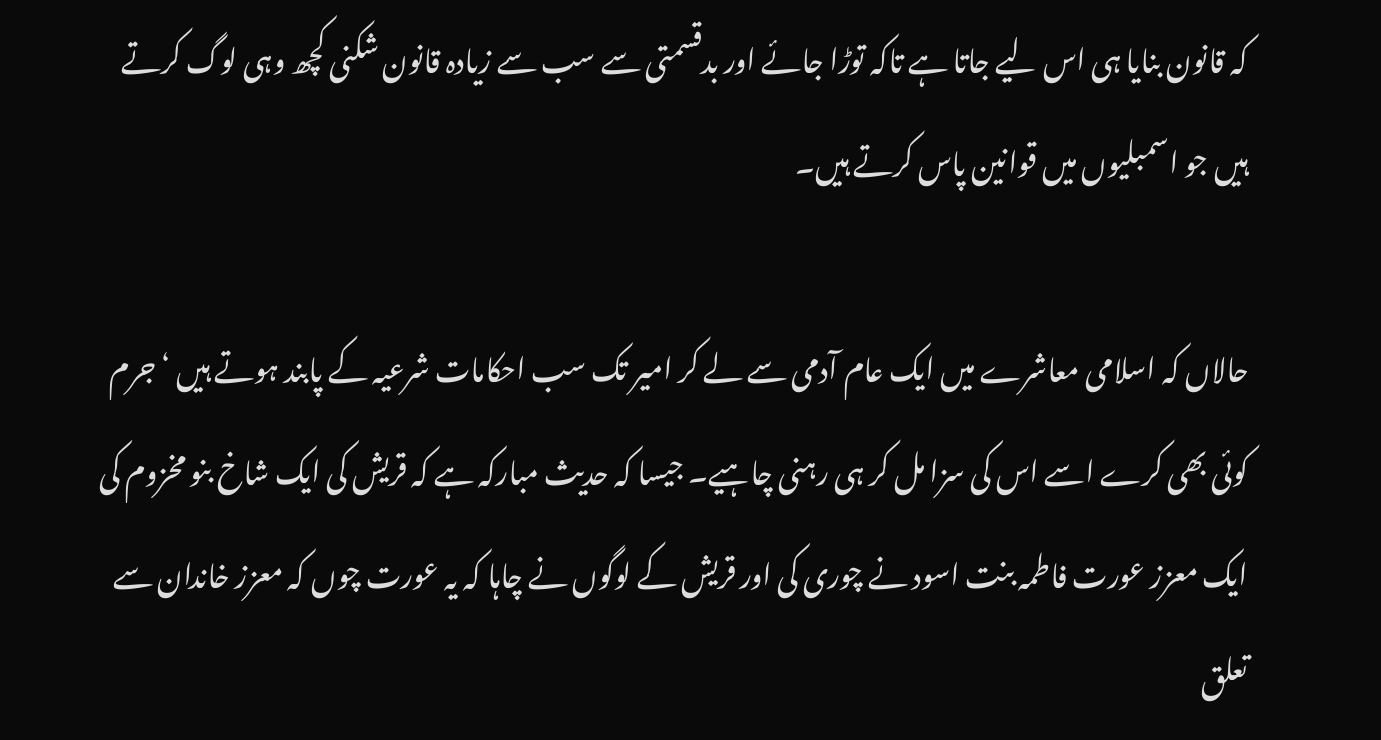کہ قانون بنایا ہی اس لیے جاتا ہے تاکہ توڑا جائے اور بدقسمتی سے سب سے زیادہ قانون شکنی کچھ وہی لوگ کرتے ہیں جو اسمبلیوں میں قوانین پاس کرتے ہیں۔

حالاں کہ اسلامی معاشرے میں ایک عام آدمی سے لے کر امیر تک سب احکامات شرعیہ کے پابند ہوتے ہیں ‘ جرم کوئی بھی کرے اسے اس کی سزا مل کر ہی رہنی چاہیے۔ جیسا کہ حدیث مبارکہ ہے کہ قریش کی ایک شاخ بنو مخزوم کی ایک معزز عورت فاطمہ بنت اسود نے چوری کی اور قریش کے لوگوں نے چاہا کہ یہ عورت چوں کہ معزز خاندان سے تعلق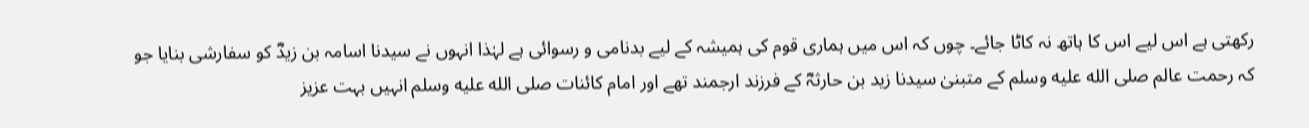رکھتی ہے اس لیے اس کا ہاتھ نہ کاٹا جائے۔ چوں کہ اس میں ہماری قوم کی ہمیشہ کے لیے بدنامی و رسوائی ہے لہٰذا انہوں نے سیدنا اسامہ بن زیدؓ کو سفارشی بنایا جو کہ رحمت عالم صلى الله عليه وسلم کے متبنیٰ سیدنا زید بن حارثہؓ کے فرزند ارجمند تھے اور امام کائنات صلى الله عليه وسلم انہیں بہت عزیز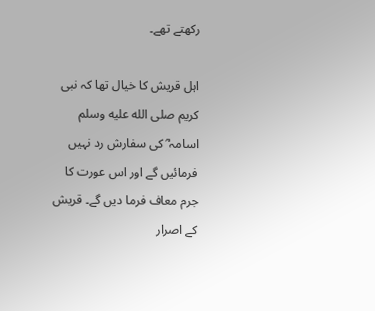رکھتے تھے۔

اہل قریش کا خیال تھا کہ نبی کریم صلى الله عليه وسلم اسامہ ؓ کی سفارش رد نہیں فرمائیں گے اور اس عورت کا جرم معاف فرما دیں گے۔ قریش کے اصرار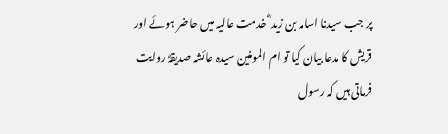پر جب سیدنا اسامہ بن زید ؓ خدمت عالیہ میں حاضر ہوئے اور قریش کا مدعا بیان کیا تو ام المومنین سیدہ عائشہ صدیقہؓ روایت فرماتی ہیں کہ رسول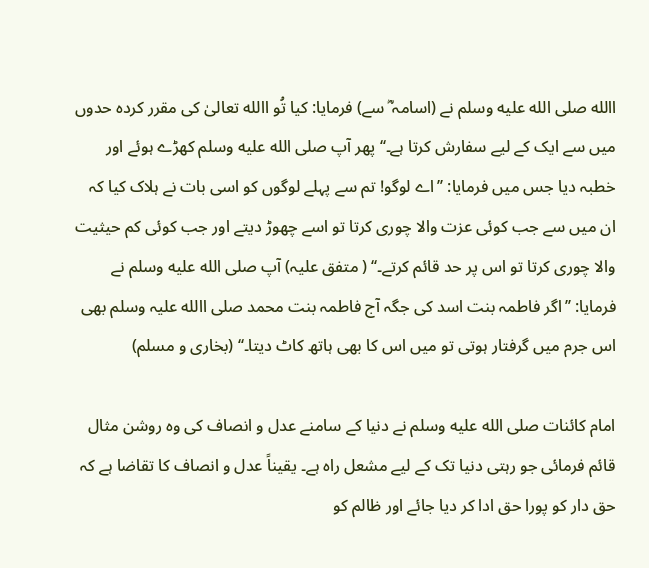االله صلى الله عليه وسلم نے (اسامہ ؓ سے) فرمایا: کیا تُو االله تعالیٰ کی مقرر کردہ حدوں میں سے ایک کے لیے سفارش کرتا ہے۔‘‘ پھر آپ صلى الله عليه وسلم کھڑے ہوئے اور خطبہ دیا جس میں فرمایا: ’’اے لوگو! تم سے پہلے لوگوں کو اسی بات نے ہلاک کیا کہ ان میں سے جب کوئی عزت والا چوری کرتا تو اسے چھوڑ دیتے اور جب کوئی کم حیثیت والا چوری کرتا تو اس پر حد قائم کرتے۔‘‘ ( متفق علیہ) آپ صلى الله عليه وسلم نے فرمایا: ’’اگر فاطمہ بنت اسد کی جگہ آج فاطمہ بنت محمد صلی االله علیہ وسلم بھی اس جرم میں گرفتار ہوتی تو میں اس کا بھی ہاتھ کاٹ دیتا۔‘‘ (بخاری و مسلم)

امام کائنات صلى الله عليه وسلم نے دنیا کے سامنے عدل و انصاف کی وہ روشن مثال قائم فرمائی جو رہتی دنیا تک کے لیے مشعل راہ ہے۔ یقیناً عدل و انصاف کا تقاضا ہے کہ حق دار کو پورا حق ادا کر دیا جائے اور ظالم کو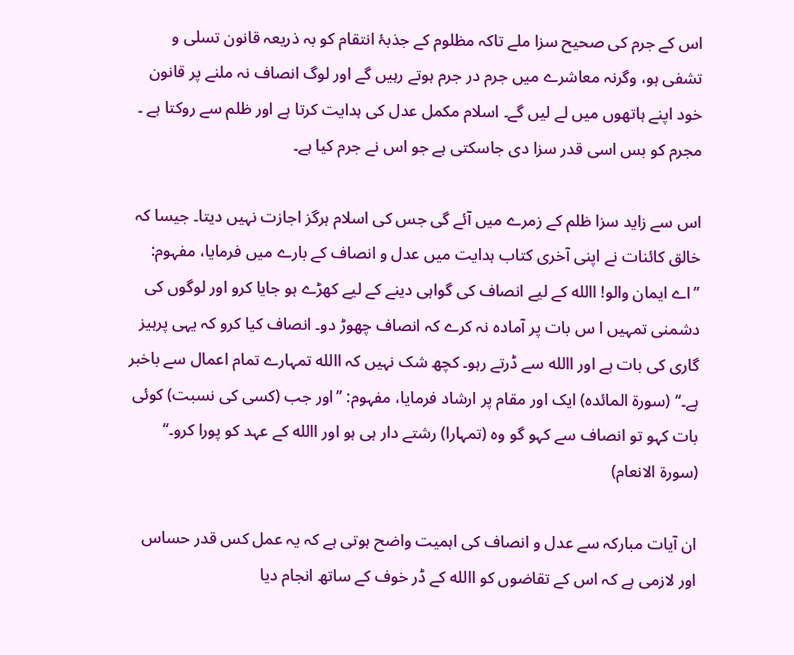اس کے جرم کی صحیح سزا ملے تاکہ مظلوم کے جذبۂ انتقام کو بہ ذریعہ قانون تسلی و تشفی ہو، وگرنہ معاشرے میں جرم در جرم ہوتے رہیں گے اور لوگ انصاف نہ ملنے پر قانون خود اپنے ہاتھوں میں لے لیں گے۔ اسلام مکمل عدل کی ہدایت کرتا ہے اور ظلم سے روکتا ہے ۔ مجرم کو بس اسی قدر سزا دی جاسکتی ہے جو اس نے جرم کیا ہے۔

اس سے زاید سزا ظلم کے زمرے میں آئے گی جس کی اسلام ہرگز اجازت نہیں دیتا۔ جیسا کہ خالق کائنات نے اپنی آخری کتاب ہدایت میں عدل و انصاف کے بارے میں فرمایا، مفہوم: ’’اے ایمان والو! االله کے لیے انصاف کی گواہی دینے کے لیے کھڑے ہو جایا کرو اور لوگوں کی دشمنی تمہیں ا س بات پر آمادہ نہ کرے کہ انصاف چھوڑ دو۔ انصاف کیا کرو کہ یہی پرہیز گاری کی بات ہے اور االله سے ڈرتے رہو۔ کچھ شک نہیں کہ االله تمہارے تمام اعمال سے باخبر ہے۔‘‘ (سورۃ المائدہ) ایک اور مقام پر ارشاد فرمایا، مفہوم: ’’اور جب (کسی کی نسبت) کوئی بات کہو تو انصاف سے کہو گو وہ (تمہارا) رشتے دار ہی ہو اور االله کے عہد کو پورا کرو۔‘‘ (سورۃ الانعام)

ان آیات مبارکہ سے عدل و انصاف کی اہمیت واضح ہوتی ہے کہ یہ عمل کس قدر حساس اور لازمی ہے کہ اس کے تقاضوں کو االله کے ڈر خوف کے ساتھ انجام دیا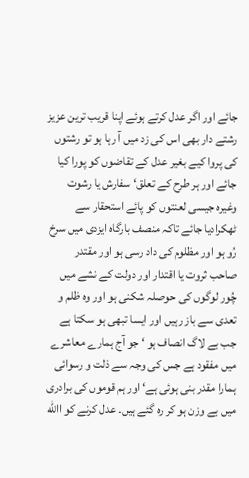جائے اور اگر عدل کرتے ہوئے اپنا قریب ترین عزیز رشتے دار بھی اس کی زد میں آ رہا ہو تو رشتوں کی پروا کیے بغیر عدل کے تقاضوں کو پورا کیا جائے اور ہر طرح کے تعلق‘ سفارش یا رشوت وغیرہ جیسی لعنتوں کو پائے استحقار سے ٹھکرادیا جائے تاکہ منصف بارگاہ ایزدی میں سرخ رُو ہو اور مظلوم کی داد رسی ہو اور مقتدر صاحب ثروت یا اقتدار اور دولت کے نشے میں چُور لوگوں کی حوصلہ شکنی ہو اور وہ ظلم و تعدی سے باز رہیں اور ایسا تبھی ہو سکتا ہے جب بے لاگ انصاف ہو ‘ جو آج ہمارے معاشرے میں مفقود ہے جس کی وجہ سے ذلت و رسوائی ہمارا مقدر بنی ہوئی ہے‘ اور ہم قوموں کی برادری میں بے وزن ہو کر رہ گئے ہیں۔ عدل کرنے کو االله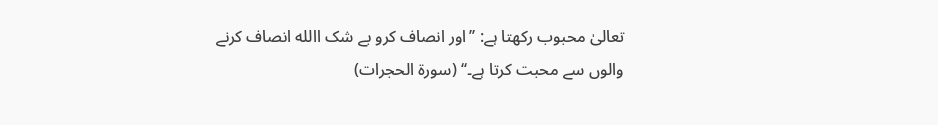تعالیٰ محبوب رکھتا ہے: ’’اور انصاف کرو بے شک االله انصاف کرنے والوں سے محبت کرتا ہے۔‘‘ (سورۃ الحجرات)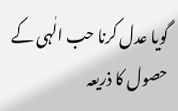گویا عدل کرنا حب الٰہی کے حصول کا ذریعہ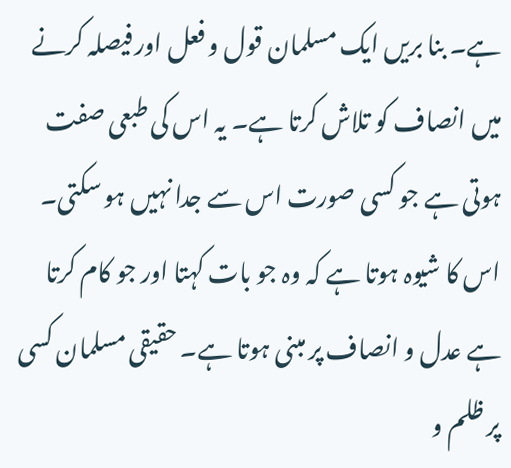ہے۔ بنا بریں ایک مسلمان قول و فعل اور فیصلہ کرنے میں انصاف کو تلاش کرتا ہے۔ یہ اس کی طبعی صفت ہوتی ہے جو کسی صورت اس سے جدا نہیں ہو سکتی۔ اس کا شیوہ ہوتا ہے کہ وہ جو بات کہتا اور جو کام کرتا ہے عدل و انصاف پر مبنی ہوتا ہے۔ حقیقی مسلمان کسی پر ظلم و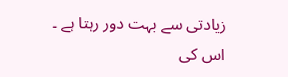زیادتی سے بہت دور رہتا ہے ۔ اس کی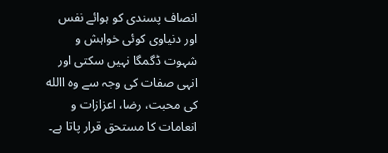انصاف پسندی کو ہوائے نفس اور دنیاوی کوئی خواہش و شہوت ڈگمگا نہیں سکتی اور انہی صفات کی وجہ سے وہ االله کی محبت، رضا، اعزازات و انعامات کا مستحق قرار پاتا ہے۔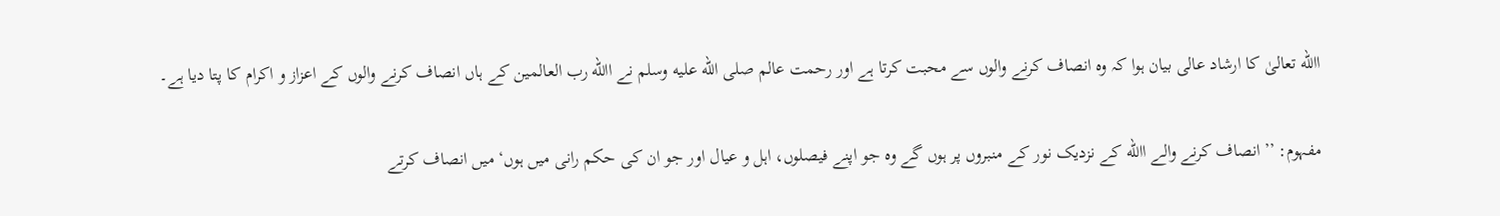االله تعالیٰ کا ارشاد عالی بیان ہوا کہ وہ انصاف کرنے والوں سے محبت کرتا ہے اور رحمت عالم صلى الله عليه وسلم نے االله رب العالمین کے ہاں انصاف کرنے والوں کے اعزاز و اکرام کا پتا دیا ہے۔

مفہوم: ’’انصاف کرنے والے االله کے نزدیک نور کے منبروں پر ہوں گے وہ جو اپنے فیصلوں، اہل و عیال اور جو ان کی حکم رانی میں ہوں‘ میں انصاف کرتے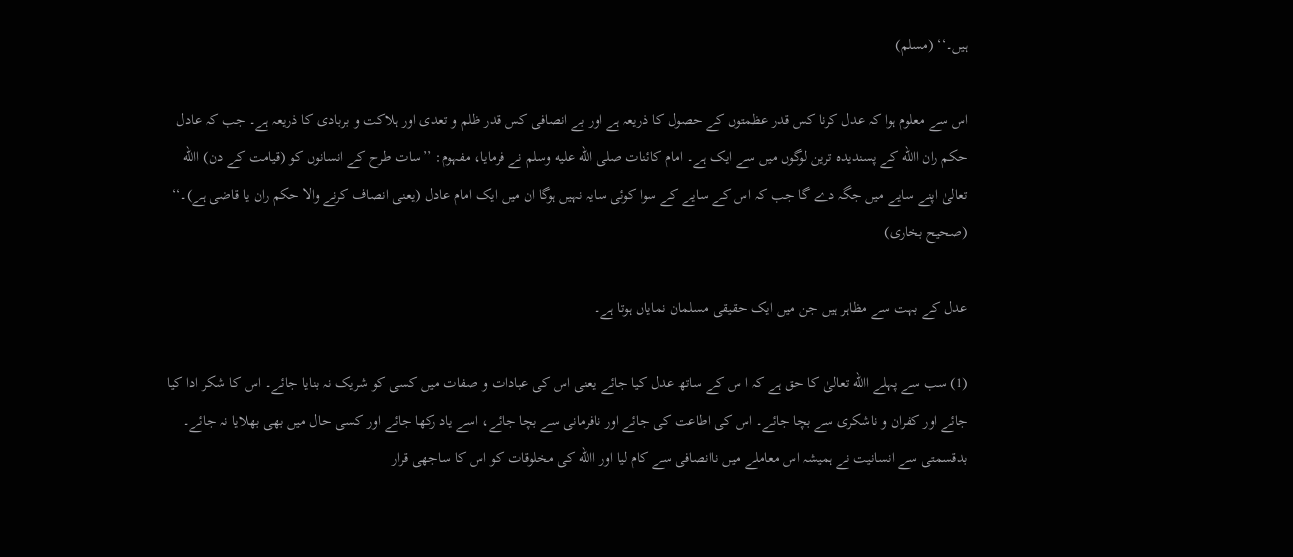ہیں۔‘‘ (مسلم)

اس سے معلوم ہوا کہ عدل کرنا کس قدر عظمتوں کے حصول کا ذریعہ ہے اور بے انصافی کس قدر ظلم و تعدی اور ہلاکت و بربادی کا ذریعہ ہے۔ جب کہ عادل حکم ران االله کے پسندیدہ ترین لوگوں میں سے ایک ہے۔ امام کائنات صلى الله عليه وسلم نے فرمایا، مفہوم: ’’سات طرح کے انسانوں کو (قیامت کے دن) االله تعالیٰ اپنے سایے میں جگہ دے گا جب کہ اس کے سایے کے سوا کوئی سایہ نہیں ہوگا ان میں ایک امام عادل (یعنی انصاف کرنے والا حکم ران یا قاضی ہے)۔‘‘ (صحیح بخاری)

عدل کے بہت سے مظاہر ہیں جن میں ایک حقیقی مسلمان نمایاں ہوتا ہے۔

(1) سب سے پہلے االله تعالیٰ کا حق ہے کہ ا س کے ساتھ عدل کیا جائے یعنی اس کی عبادات و صفات میں کسی کو شریک نہ بنایا جائے۔ اس کا شکر ادا کیا جائے اور کفران و ناشکری سے بچا جائے۔ اس کی اطاعت کی جائے اور نافرمانی سے بچا جائے، اسے یاد رکھا جائے اور کسی حال میں بھی بھلایا نہ جائے۔ بدقسمتی سے انسانیت نے ہمیشہ اس معاملے میں ناانصافی سے کام لیا اور االله کی مخلوقات کو اس کا ساجھی قرار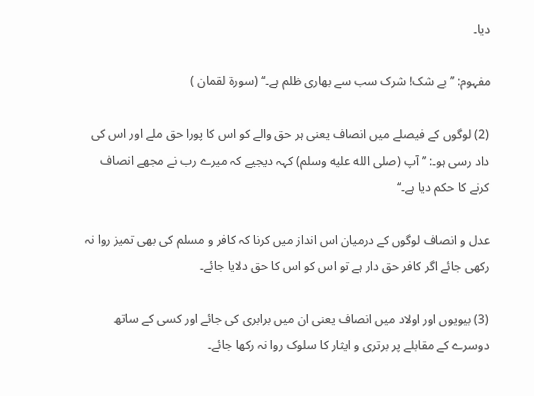دیا۔

مفہوم: ’’بے شک! شرک سب سے بھاری ظلم ہے۔‘‘ (سورۃ لقمان )

(2) لوگوں کے فیصلے میں انصاف یعنی ہر حق والے کو اس کا پورا حق ملے اور اس کی داد رسی ہو۔: ’’ آپ (صلى الله عليه وسلم) کہہ دیجیے کہ میرے رب نے مجھے انصاف کرنے کا حکم دیا ہے۔‘‘

عدل و انصاف لوگوں کے درمیان اس انداز میں کرنا کہ کافر و مسلم کی بھی تمیز روا نہ رکھی جائے اگر کافر حق دار ہے تو اس کو اس کا حق دلایا جائے۔

(3) بیویوں اور اولاد میں انصاف یعنی ان میں برابری کی جائے اور کسی کے ساتھ دوسرے کے مقابلے پر برتری و ایثار کا سلوک روا نہ رکھا جائے۔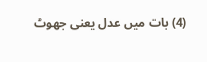(4) بات میں عدل یعنی جھوٹ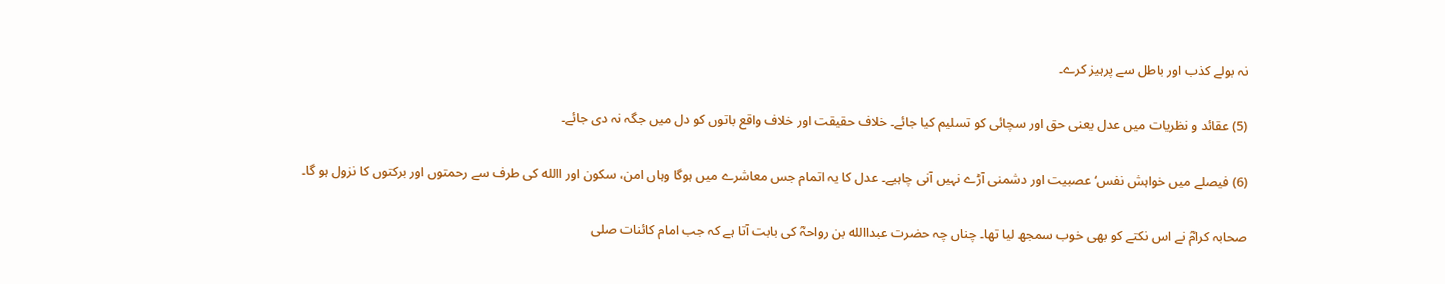نہ بولے کذب اور باطل سے پرہیز کرے۔

(5) عقائد و نظریات میں عدل یعنی حق اور سچائی کو تسلیم کیا جائے۔ خلاف حقیقت اور خلاف واقع باتوں کو دل میں جگہ نہ دی جائے۔

(6) فیصلے میں خواہش نفس‘ عصبیت اور دشمنی آڑے نہیں آنی چاہیے۔ عدل کا یہ اتمام جس معاشرے میں ہوگا وہاں امن، سکون اور االله کی طرف سے رحمتوں اور برکتوں کا نزول ہو گا۔

صحابہ کرامؓ نے اس نکتے کو بھی خوب سمجھ لیا تھا۔ چناں چہ حضرت عبداالله بن رواحہؓ کی بابت آتا ہے کہ جب امام کائنات صلی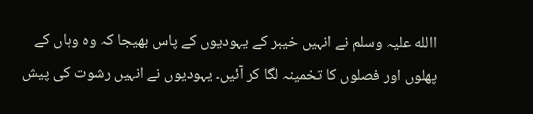االله علیہ وسلم نے انہیں خیبر کے یہودیوں کے پاس بھیجا کہ وہ وہاں کے پھلوں اور فصلوں کا تخمینہ لگا کر آئیں۔ یہودیوں نے انہیں رشوت کی پیش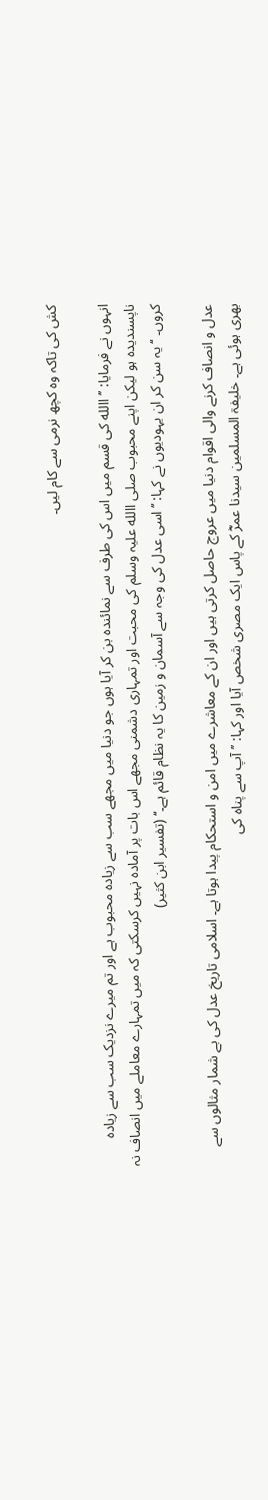کش کی تاکہ وہ کچھ نرمی سے کام لیں۔

انہوں نے فرمایا: ’’االله کی قسم میں اس کی طرف سے نمائندہ بن کر آیا ہوں جو دنیا میں مجھے سب سے زیادہ محبوب ہے اور تم میرے نزدیک سب سے زیادہ ناپسندیدہ ہو لیکن اپنے محبوب صلی االله علیہ وسلم کی محبت اور تمہاری دشمنی مجھے اس بات پر آمادہ نہیں کرسکتی کہ میں تمہارے معاملے میں انصاف نہ کروں۔ ‘‘ یہ سن کر ان یہودیوں نے کہا: ’’اسی عدل کی وجہ سے آسمان و زمین کا یہ نظام قائم ہے۔‘‘ (تفسیر ابن کثیر)

عدل و انصاف کرنے والی اقوام دنیا میں عروج حاصل کرتی ہیں اور ان کے معاشرے میں امن و استحکام پیدا ہوتا ہے۔ اسلامی تاریخ عدل کی بے شمار مثالوں سے بھری ہوئی ہے۔ خلیفۃ المسلمین سیدنا عمرؓ کے پاس ایک مصری شخص آیا اور کہا: ’’ آپ سے پناہ کی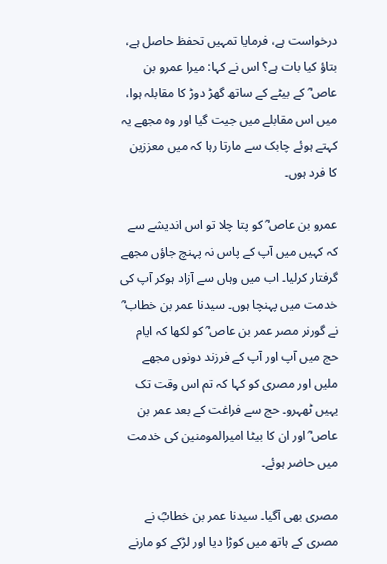درخواست ہے، فرمایا تمہیں تحفظ حاصل ہے، بتاؤ کیا بات ہے؟ اس نے کہا: میرا عمرو بن عاص ؓ کے بیٹے کے ساتھ گھڑ دوڑ کا مقابلہ ہوا، میں اس مقابلے میں جیت گیا اور وہ مجھے یہ کہتے ہوئے چابک سے مارتا رہا کہ میں معززین کا فرد ہوں۔

عمرو بن عاص ؓ کو پتا چلا تو اس اندیشے سے کہ کہیں میں آپ کے پاس نہ پہنچ جاؤں مجھے گرفتار کرلیا۔ اب میں وہاں سے آزاد ہوکر آپ کی خدمت میں پہنچا ہوں۔ سیدنا عمر بن خطاب ؓ نے گورنر مصر عمر بن عاص ؓ کو لکھا کہ ایام حج میں آپ اور آپ کے فرزند دونوں مجھے ملیں اور مصری کو کہا کہ تم اس وقت تک یہیں ٹھہرو۔ حج سے فراغت کے بعد عمر بن عاص ؓ اور ان کا بیٹا امیرالمومنین کی خدمت میں حاضر ہوئے۔

مصری بھی آگیا۔ سیدنا عمر بن خطابؓ نے مصری کے ہاتھ میں کوڑا دیا اور لڑکے کو مارنے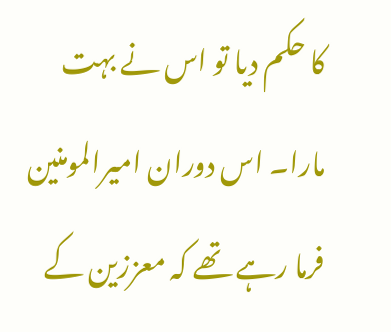کا حکم دیا تو اس نے بہت مارا۔ اس دوران امیرالمومنین فرما رہے تھے کہ معززین کے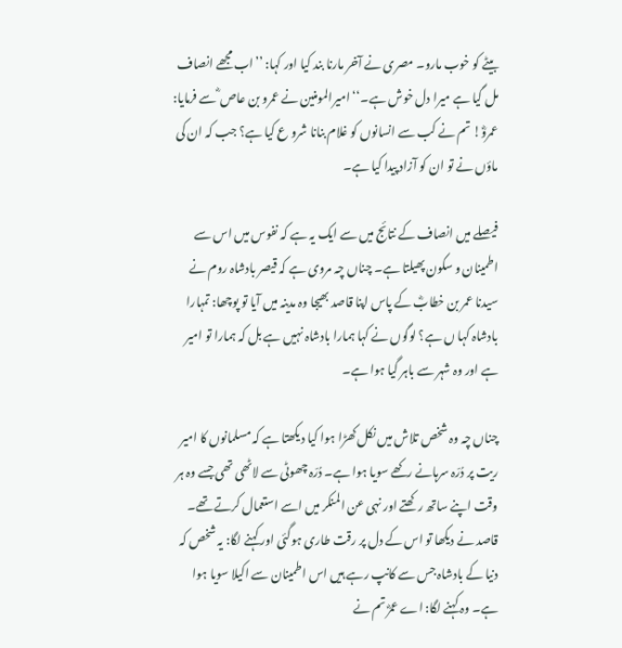بیٹے کو خوب مارو۔ مصری نے آخر مارنا بند کیا اور کہا: ’’اب مجھے انصاف مل گیا ہے میرا دل خوش ہے۔‘‘ امیرالمومنین نے عمرو بن عاص ؓ سے فرمایا: عمروؓ! تم نے کب سے انسانوں کو غلام بنانا شرو ع کیا ہے؟ جب کہ ان کی ماؤں نے تو ان کو آزاد پیدا کیا ہے۔

فیصلے میں انصاف کے نتائج میں سے ایک یہ ہے کہ نفوس میں اس سے اطمینان و سکون پھیلتا ہے۔ چناں چہ مروی ہے کہ قیصر بادشاہ روم نے سیدنا عمر بن خطابؓ کے پاس اپنا قاصد بھیجا وہ مدینہ میں آیا تو پوچھا: تمہارا بادشاہ کہا ں ہے؟ لوگوں نے کہا ہمارا بادشاہ نہیں ہے بل کہ ہمارا تو امیر ہے اور وہ شہر سے باہر گیا ہوا ہے۔

چناں چہ وہ شخص تلاش میں نکل کھڑا ہوا کیا دیکھتا ہے کہ مسلمانوں کا امیر ریت پر دُرّہ سرہانے رکھے سویا ہوا ہے۔ دُرّہ چھوٹی سے لاٹھی تھی جسے وہ ہر وقت اپنے ساتھ رکھتے اور نہی عن المنکر میں اسے استعمال کرتے تھے۔ قاصد نے دیکھا تو اس کے دل پر رقت طاری ہوگئی اور کہنے لگا: یہ شخص کہ دنیا کے بادشاہ جس سے کانپ رہے ہیں اس اطمینان سے اکیلا سویا ہوا ہے۔ وہ کہنے لگا: اے عمرؓ تم نے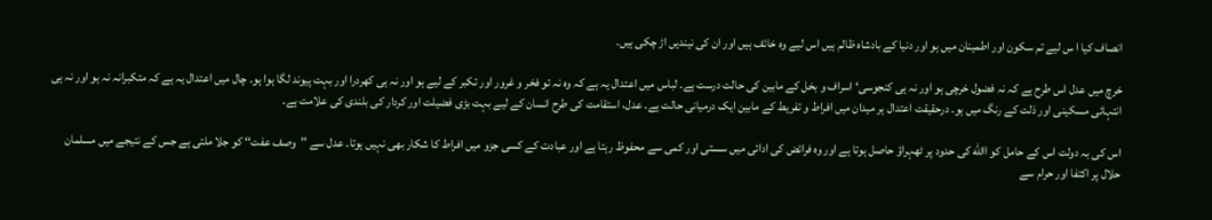انصاف کیا ا س لیے تم سکون اور اطمینان میں ہو اور دنیا کے بادشاہ ظالم ہیں اس لیے وہ خائف ہیں اور ان کی نیندیں اڑ چکی ہیں۔

خرچ میں عدل اس طرح ہے کہ نہ فضول خرچی ہو اور نہ ہی کنجوسی‘ اسراف و بخل کے مابین کی حالت درست ہے۔ لباس میں اعتدال یہ ہے کہ وہ نہ تو فخر و غرور اور تکبر کے لیے ہو اور نہ ہی کھردرا اور بہت پیوند لگا ہوا ہو۔ چال میں اعتدال یہ ہے کہ متکبرانہ نہ ہو اور نہ ہی انتہائی مسکینی اور ذلت کے رنگ میں ہو۔ درحقیقت اعتدال ہر میدان میں افراط و تفریط کے مابین ایک درمیانی حالت ہے۔ عدل، استقامت کی طرح انسان کے لیے بہت بڑی فضیلت اور کردار کی بلندی کی علامت ہے۔

اس کی بہ دولت اس کے حامل کو االله کی حدود پر ٹھہراؤ حاصل ہوتا ہے اور وہ فرائض کی ادائی میں سستی اور کمی سے محفوظ رہتا ہے اور عبادت کے کسی جزو میں افراط کا شکار بھی نہیں ہوتا۔ عدل سے ’’وصف عفت‘‘ کو جلا ملتی ہے جس کے نتیجے میں مسلمان حلال پر اکتفا اور حرام سے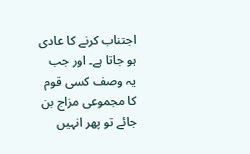اجتناب کرنے کا عادی ہو جاتا ہے۔ اور جب یہ وصف کسی قوم کا مجموعی مزاج بن جائے تو پھر انہیں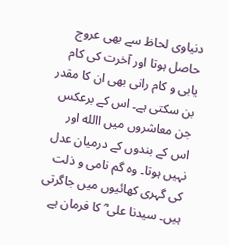دنیاوی لحاظ سے بھی عروج حاصل ہوتا اور آخرت کی کام یابی و کام رانی بھی ان کا مقدر بن سکتی ہے۔ اس کے برعکس جن معاشروں میں االله اور اس کے بندوں کے درمیان عدل نہیں ہوتا۔ وہ گم نامی و ذلت کی گہری کھائیوں میں جاگرتی ہیں۔ سیدنا علی ؓ کا فرمان ہے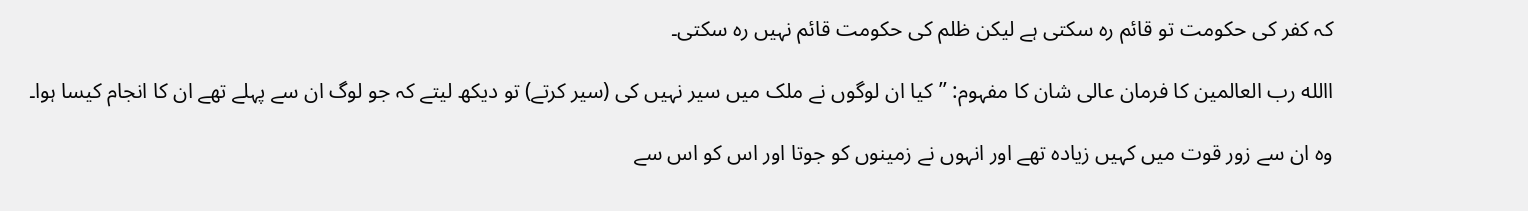کہ کفر کی حکومت تو قائم رہ سکتی ہے لیکن ظلم کی حکومت قائم نہیں رہ سکتی۔

االله رب العالمین کا فرمان عالی شان کا مفہوم: ’’کیا ان لوگوں نے ملک میں سیر نہیں کی (سیر کرتے) تو دیکھ لیتے کہ جو لوگ ان سے پہلے تھے ان کا انجام کیسا ہوا۔

وہ ان سے زور قوت میں کہیں زیادہ تھے اور انہوں نے زمینوں کو جوتا اور اس کو اس سے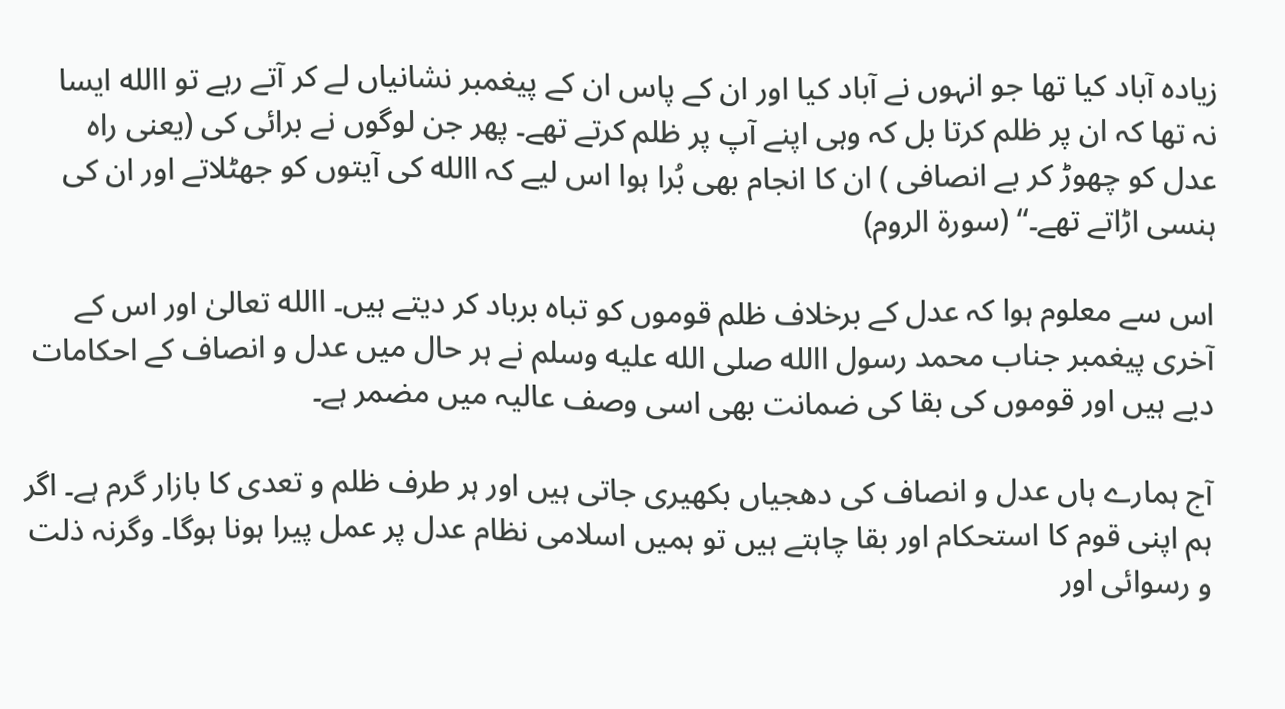زیادہ آباد کیا تھا جو انہوں نے آباد کیا اور ان کے پاس ان کے پیغمبر نشانیاں لے کر آتے رہے تو االله ایسا نہ تھا کہ ان پر ظلم کرتا بل کہ وہی اپنے آپ پر ظلم کرتے تھے۔ پھر جن لوگوں نے برائی کی (یعنی راہ عدل کو چھوڑ کر بے انصافی ) ان کا انجام بھی بُرا ہوا اس لیے کہ االله کی آیتوں کو جھٹلاتے اور ان کی ہنسی اڑاتے تھے۔‘‘ (سورۃ الروم)

اس سے معلوم ہوا کہ عدل کے برخلاف ظلم قوموں کو تباہ برباد کر دیتے ہیں۔ االله تعالیٰ اور اس کے آخری پیغمبر جناب محمد رسول االله صلى الله عليه وسلم نے ہر حال میں عدل و انصاف کے احکامات دیے ہیں اور قوموں کی بقا کی ضمانت بھی اسی وصف عالیہ میں مضمر ہے۔

آج ہمارے ہاں عدل و انصاف کی دھجیاں بکھیری جاتی ہیں اور ہر طرف ظلم و تعدی کا بازار گرم ہے۔ اگر ہم اپنی قوم کا استحکام اور بقا چاہتے ہیں تو ہمیں اسلامی نظام عدل پر عمل پیرا ہونا ہوگا۔ وگرنہ ذلت و رسوائی اور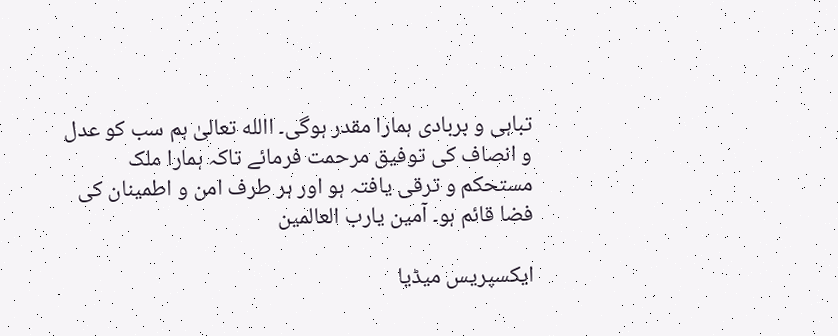تباہی و بربادی ہمارا مقدر ہوگی۔ االله تعالیٰ ہم سب کو عدل و انصاف کی توفیق مرحمت فرمائے تاکہ ہمارا ملک مستحکم و ترقی یافتہ ہو اور ہر طرف امن و اطمینان کی فضا قائم ہو۔ آمین یارب العالمین

ایکسپریس میڈیا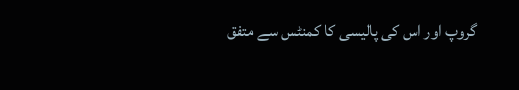گروپ اور اس کی پالیسی کا کمنٹس سے متفق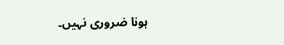ہونا ضروری نہیں۔